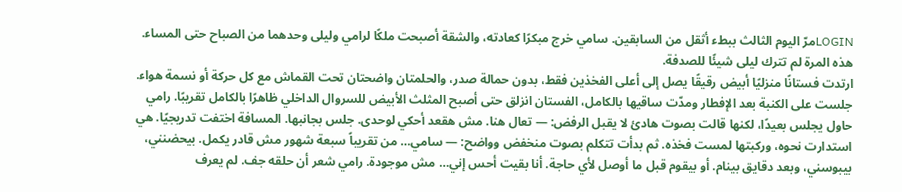LOGINمرّ اليوم الثالث ببطء أثقل من السابقين. سامي خرج مبكرًا كعادته، والشقة أصبحت ملكًا لرامي وليلى وحدهما من الصباح حتى المساء. هذه المرة لم تترك ليلى شيئًا للصدفة.
ارتدت فستانًا منزليًا أبيض رقيقًا يصل إلى أعلى الفخذين فقط، بدون حمالة صدر، والحلمتان واضحتان تحت القماش مع كل حركة أو نسمة هواء. جلست على الكنبة بعد الإفطار ومدّت ساقيها بالكامل، الفستان انزلق حتى أصبح المثلث الأبيض للسروال الداخلي ظاهرًا بالكامل تقريبًا. رامي حاول يجلس بعيدًا، لكنها قالت بصوت هادئ لا يقبل الرفض: — تعال هنا. مش هقعد أحكي لوحدى. جلس بجانبها. المسافة اختفت تدريجيًا. هي استدارت نحوه، وركبتها لمست فخذه. ثم بدأت تتكلم بصوت منخفض وواضح: — سامي… من تقريباً سبعة شهور مش قادر يكمل. بيحضنني، بيبوسني، وبعد دقايق بينام. أو بيقوم قبل ما أوصل لأي حاجة. أنا بقيت أحس إني… مش موجودة. رامي شعر أن حلقه جف. لم يعرف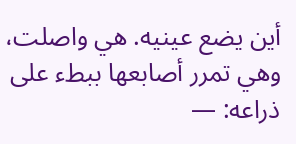أين يضع عينيه. هي واصلت، وهي تمرر أصابعها ببطء على ذراعه: —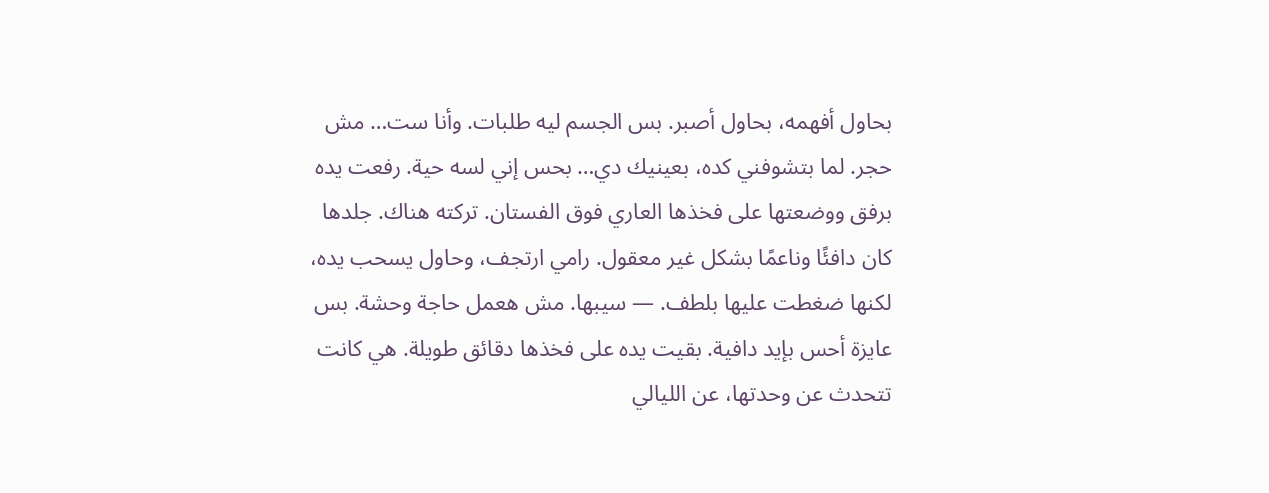بحاول أفهمه، بحاول أصبر. بس الجسم ليه طلبات. وأنا ست… مش حجر. لما بتشوفني كده، بعينيك دي… بحس إني لسه حية. رفعت يده برفق ووضعتها على فخذها العاري فوق الفستان. تركته هناك. جلدها كان دافئًا وناعمًا بشكل غير معقول. رامي ارتجف، وحاول يسحب يده، لكنها ضغطت عليها بلطف. — سيبها. مش هعمل حاجة وحشة. بس عايزة أحس بإيد دافية. بقيت يده على فخذها دقائق طويلة. هي كانت تتحدث عن وحدتها، عن الليالي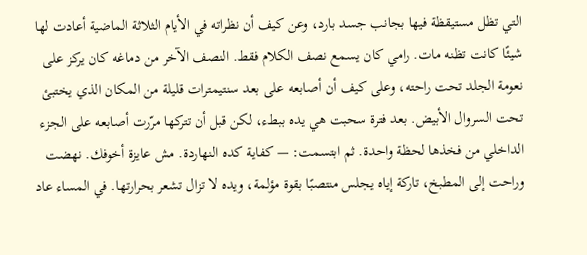التي تظل مستيقظة فيها بجانب جسد بارد، وعن كيف أن نظراته في الأيام الثلاثة الماضية أعادت لها شيئًا كانت تظنه مات. رامي كان يسمع نصف الكلام فقط. النصف الآخر من دماغه كان يركز على نعومة الجلد تحت راحته، وعلى كيف أن أصابعه على بعد سنتيمترات قليلة من المكان الذي يختبئ تحت السروال الأبيض. بعد فترة سحبت هي يده ببطء، لكن قبل أن تتركها مرّرت أصابعه على الجزء الداخلي من فخذها لحظة واحدة. ثم ابتسمت: — كفاية كده النهاردة. مش عايزة أخوفك. نهضت وراحت إلى المطبخ، تاركة إياه يجلس منتصبًا بقوة مؤلمة، ويده لا تزال تشعر بحرارتها. في المساء عاد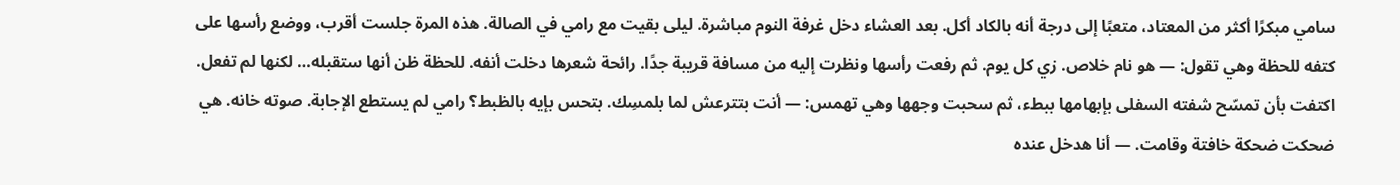سامي مبكرًا أكثر من المعتاد، متعبًا إلى درجة أنه بالكاد أكل. بعد العشاء دخل غرفة النوم مباشرة. ليلى بقيت مع رامي في الصالة. هذه المرة جلست أقرب، ووضع رأسها على كتفه للحظة وهي تقول: — هو نام خلاص. زي كل يوم. ثم رفعت رأسها ونظرت إليه من مسافة قريبة جدًا. رائحة شعرها دخلت أنفه. للحظة ظن أنها ستقبله… لكنها لم تفعل. اكتفت بأن تمسّح شفته السفلى بإبهامها ببطء، ثم سحبت وجهها وهي تهمس: — أنت بتترعش لما بلمسِك. بتحس بإيه بالظبط؟ رامي لم يستطع الإجابة. صوته خانه. هي ضحكت ضحكة خافتة وقامت. — أنا هدخل عنده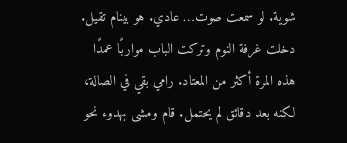شوية. لو سمعت صوت… عادي. هو بينام تقيل. دخلت غرفة النوم وتركت الباب مواربًا عمدًا هذه المرة أكثر من المعتاد. رامي بقي في الصالة، لكنه بعد دقائق لم يحتمل. قام ومشى بهدوء نحو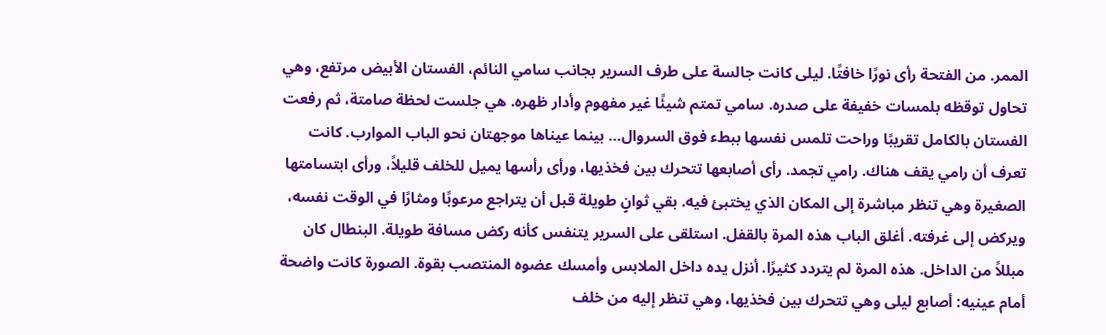الممر. من الفتحة رأى نورًا خافتًا. ليلى كانت جالسة على طرف السرير بجانب سامي النائم، الفستان الأبيض مرتفع، وهي تحاول توقظه بلمسات خفيفة على صدره. سامي تمتم شيئًا غير مفهوم وأدار ظهره. هي جلست لحظة صامتة، ثم رفعت الفستان بالكامل تقريبًا وراحت تلمس نفسها ببطء فوق السروال… بينما عيناها موجهتان نحو الباب الموارب. كانت تعرف أن رامي يقف هناك. رامي تجمد. رأى أصابعها تتحرك بين فخذيها، ورأى رأسها يميل للخلف قليلاً، ورأى ابتسامتها الصغيرة وهي تنظر مباشرة إلى المكان الذي يختبئ فيه. بقي ثوانٍ طويلة قبل أن يتراجع مرعوبًا ومثارًا في الوقت نفسه، ويركض إلى غرفته. أغلق الباب هذه المرة بالقفل. استلقى على السرير يتنفس كأنه ركض مسافة طويلة. البنطال كان مبللاً من الداخل. هذه المرة لم يتردد كثيرًا. أنزل يده داخل الملابس وأمسك عضوه المنتصب بقوة. الصورة كانت واضحة أمام عينيه: أصابع ليلى وهي تتحرك بين فخذيها، وهي تنظر إليه من خلف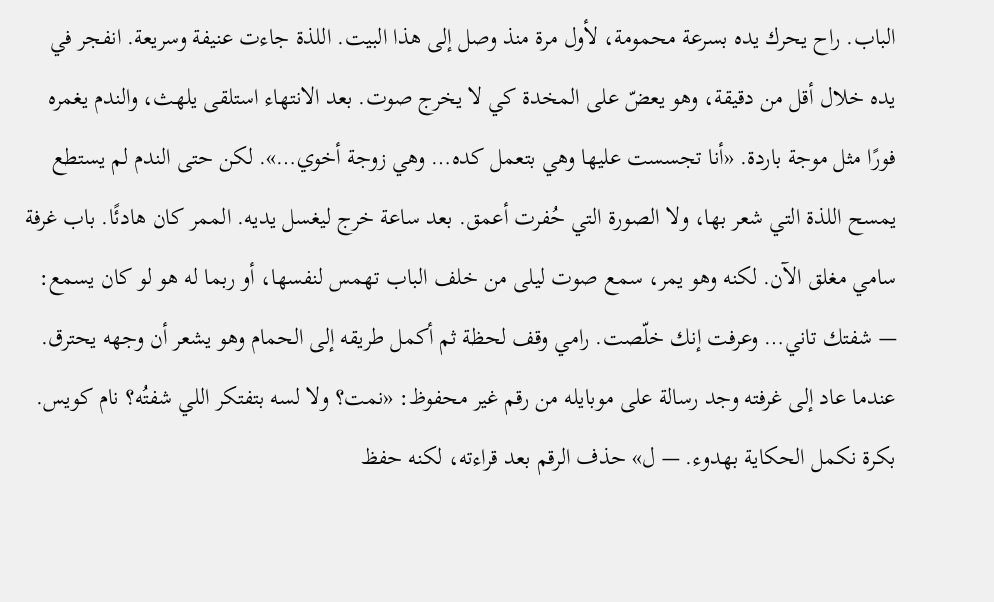الباب. راح يحرك يده بسرعة محمومة، لأول مرة منذ وصل إلى هذا البيت. اللذة جاءت عنيفة وسريعة. انفجر في يده خلال أقل من دقيقة، وهو يعضّ على المخدة كي لا يخرج صوت. بعد الانتهاء استلقى يلهث، والندم يغمره فورًا مثل موجة باردة. «أنا تجسست عليها وهي بتعمل كده… وهي زوجة أخوي…». لكن حتى الندم لم يستطع يمسح اللذة التي شعر بها، ولا الصورة التي حُفرت أعمق. بعد ساعة خرج ليغسل يديه. الممر كان هادئًا. باب غرفة سامي مغلق الآن. لكنه وهو يمر، سمع صوت ليلى من خلف الباب تهمس لنفسها، أو ربما له هو لو كان يسمع: — شفتك تاني… وعرفت إنك خلّصت. رامي وقف لحظة ثم أكمل طريقه إلى الحمام وهو يشعر أن وجهه يحترق. عندما عاد إلى غرفته وجد رسالة على موبايله من رقم غير محفوظ: «نمت؟ ولا لسه بتفتكر اللي شفتُه؟ نام كويس. بكرة نكمل الحكاية بهدوء. — ل» حذف الرقم بعد قراءته، لكنه حفظ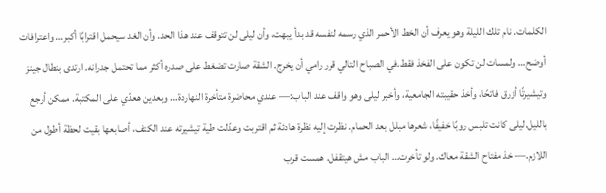الكلمات. نام تلك الليلة وهو يعرف أن الخط الأحمر الذي رسمه لنفسه قد بدأ يبهت، وأن ليلى لن تتوقف عند هذا الحد. وأن الغد سيحمل اقترابًا أكبر… واعترافات أوضح… ولمسات لن تكون على الفخذ فقط.في الصباح التالي قرر رامي أن يخرج. الشقة صارت تضغط على صدره أكثر مما تحتمل جدرانه. ارتدى بنطال جينز وتيشيرتًا أزرق فاتحًا، وأخذ حقيبته الجامعية، وأخبر ليلى وهو واقف عند الباب:— عندي محاضرة متأخرة النهاردة… وبعدين هعدّي على المكتبة. ممكن أرجع بالليل.ليلى كانت تلبس روبًا خفيفًا، شعرها مبلل بعد الحمام. نظرت إليه نظرة هادئة ثم اقتربت وعدّلت طية تيشيرته عند الكتف، أصابعها بقيت لحظة أطول من اللازم.— خذ مفتاح الشقة معاك. ولو تأخرت… الباب مش هيتقفل. همست قرب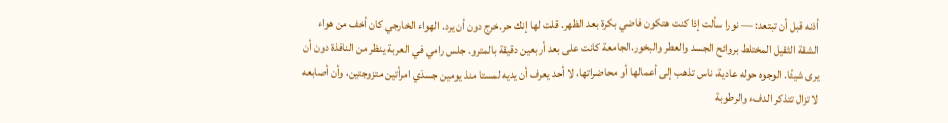أذنه قبل أن تبتعد: — نورا سألت إذا كنت هتكون فاضي بكرة بعد الظهر. قلت لها إنك حر.خرج دون أن يرد. الهواء الخارجي كان أخف من هواء الشقة الثقيل المختلط بروائح الجسد والعطر والبخور.الجامعة كانت على بعد أربعين دقيقة بالمترو. جلس رامي في العربة ينظر من النافذة دون أن يرى شيئًا. الوجوه حوله عادية، ناس تذهب إلى أعمالها أو محاضراتها، لا أحد يعرف أن يديه لمستا منذ يومين جسدَي امرأتين متزوجتين، وأن أصابعه لا تزال تتذكر الدفء والرطوبة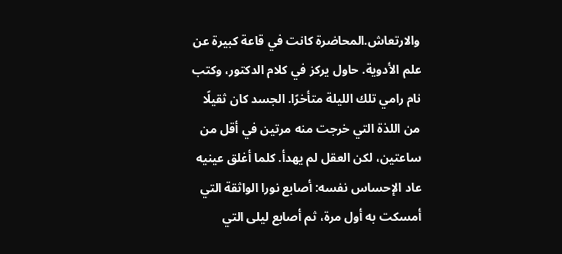والارتعاش.المحاضرة كانت في قاعة كبيرة عن علم الأدوية. حاول يركز في كلام الدكتور، وكتب
نام رامي تلك الليلة متأخرًا. الجسد كان ثقيلًا من اللذة التي خرجت منه مرتين في أقل من ساعتين، لكن العقل لم يهدأ. كلما أغلق عينيه عاد الإحساس نفسه: أصابع نورا الواثقة التي أمسكت به أول مرة، ثم أصابع ليلى التي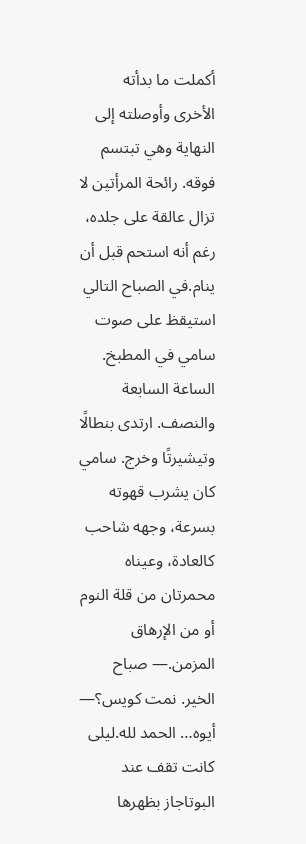أكملت ما بدأته الأخرى وأوصلته إلى النهاية وهي تبتسم فوقه. رائحة المرأتين لا تزال عالقة على جلده، رغم أنه استحم قبل أن ينام.في الصباح التالي استيقظ على صوت سامي في المطبخ. الساعة السابعة والنصف. ارتدى بنطالًا وتيشيرتًا وخرج. سامي كان يشرب قهوته بسرعة، وجهه شاحب كالعادة، وعيناه محمرتان من قلة النوم أو من الإرهاق المزمن.— صباح الخير. نمت كويس؟— أيوه… الحمد لله.ليلى كانت تقف عند البوتاجاز بظهرها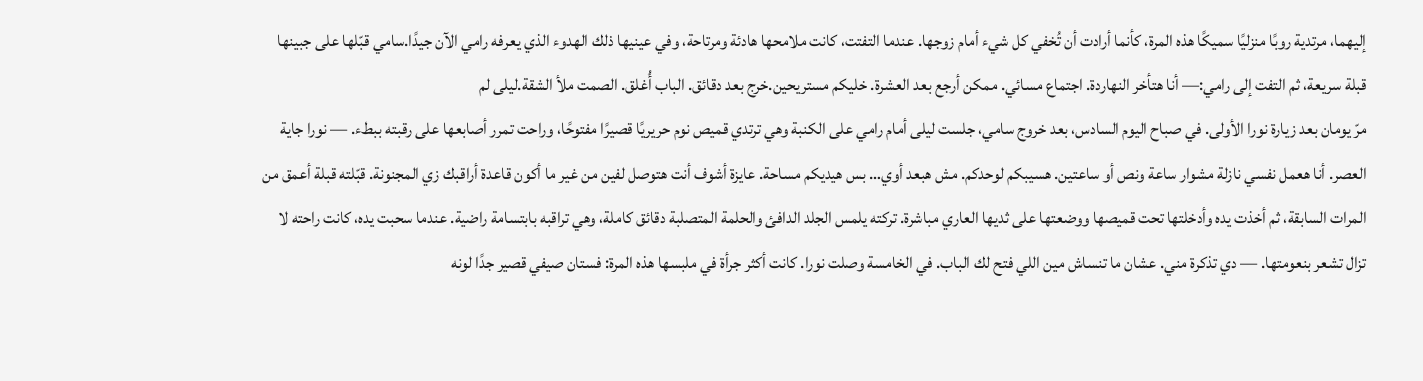إليهما، مرتدية روبًا منزليًا سميكًا هذه المرة، كأنما أرادت أن تُخفي كل شيء أمام زوجها. عندما التفتت، كانت ملامحها هادئة ومرتاحة، وفي عينيها ذلك الهدوء الذي يعرفه رامي الآن جيدًا.سامي قبّلها على جبينها قبلة سريعة، ثم التفت إلى رامي:— أنا هتأخر النهاردة. اجتماع مسائي. ممكن أرجع بعد العشرة. خليكم مستريحين.خرج بعد دقائق. الباب أُغلق. الصمت ملأ الشقة.ليلى لم
مرّ يومان بعد زيارة نورا الأولى. في صباح اليوم السادس، بعد خروج سامي، جلست ليلى أمام رامي على الكنبة وهي ترتدي قميص نوم حريريًا قصيرًا مفتوحًا، وراحت تمرر أصابعها على رقبته ببطء. — نورا جاية العصر. أنا هعمل نفسي نازلة مشوار ساعة ونص أو ساعتين. هسيبكم لوحدكم. مش هبعد أوي… بس هيديكم مساحة. عايزة أشوف أنت هتوصل لفين من غير ما أكون قاعدة أراقبك زي المجنونة. قبّلته قبلة أعمق من المرات السابقة، ثم أخذت يده وأدخلتها تحت قميصها ووضعتها على ثديها العاري مباشرة. تركته يلمس الجلد الدافئ والحلمة المتصلبة دقائق كاملة، وهي تراقبه بابتسامة راضية. عندما سحبت يده، كانت راحته لا تزال تشعر بنعومتها. — دي تذكرة مني. عشان ما تنساش مين اللي فتح لك الباب. في الخامسة وصلت نورا. كانت أكثر جرأة في ملبسها هذه المرة: فستان صيفي قصير جدًا لونه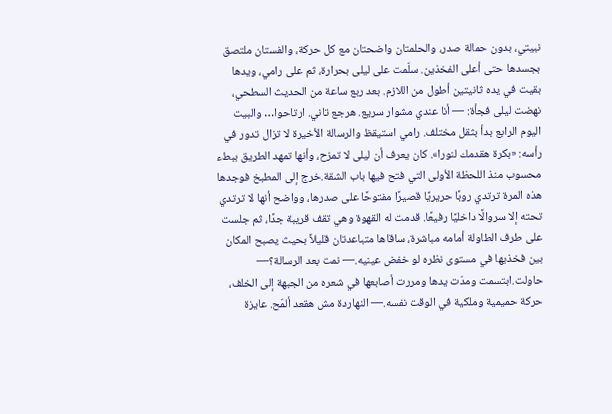نبيتي، بدون حمالة صدر، والحلمتان واضحتان مع كل حركة، والفستان ملتصق بجسدها حتى أعلى الفخذين. سلّمت على ليلى بحرارة، ثم على رامي، ويدها بقيت في يده ثانيتين أطول من اللازم. بعد ربع ساعة من الحديث السطحي، نهضت ليلى فجأة: — أنا عندي مشوار سريع. هرجع تاني. ارتاحوا… والبيت
اليوم الرابع بدأ بثقل مختلف. رامي استيقظ والرسالة الأخيرة لا تزال تدور في رأسه: «بكرة هقدمك لنورا». كان يعرف أن ليلى لا تمزح، وأنها تمهد الطريق ببطء محسوب منذ اللحظة الأولى التي فتح فيها باب الشقة.خرج إلى المطبخ فوجدها هذه المرة ترتدي روبًا حريريًا قصيرًا مفتوحًا على صدرها، وواضح أنها لا ترتدي تحته إلا سروالًا داخليًا رفيعًا. قدمت له القهوة وهي تقف قريبة جدًا، ثم جلست على طرف الطاولة أمامه مباشرة، ساقاها متباعدتان قليلاً بحيث يصبح المكان بين فخذيها في مستوى نظره لو خفض عينيه.— نمت بعد الرسالة؟— حاولت.ابتسمت ومدّت يدها ومررت أصابعها في شعره من الجبهة إلى الخلف، حركة حميمية وملكية في الوقت نفسه.— النهاردة مش هقعد ألمّح. عايزة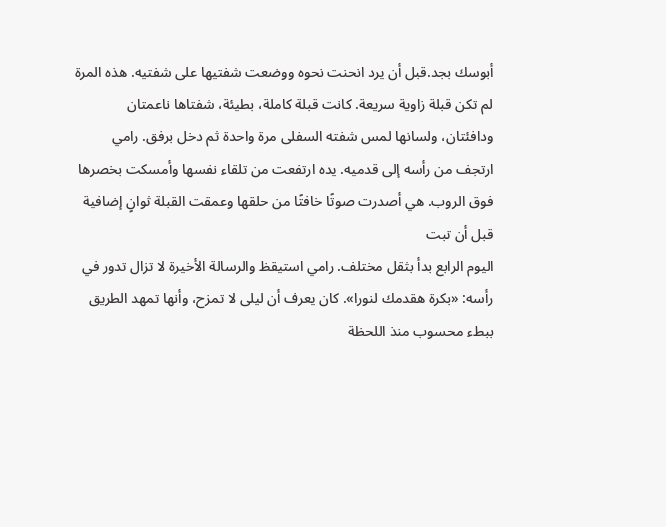أبوسك بجد.قبل أن يرد انحنت نحوه ووضعت شفتيها على شفتيه. هذه المرة لم تكن قبلة زاوية سريعة. كانت قبلة كاملة، بطيئة، شفتاها ناعمتان ودافئتان، ولسانها لمس شفته السفلى مرة واحدة ثم دخل برفق. رامي ارتجف من رأسه إلى قدميه. يده ارتفعت من تلقاء نفسها وأمسكت بخصرها فوق الروب. هي أصدرت صوتًا خافتًا من حلقها وعمقت القبلة ثوانٍ إضافية قبل أن تبت
اليوم الرابع بدأ بثقل مختلف. رامي استيقظ والرسالة الأخيرة لا تزال تدور في رأسه: «بكرة هقدمك لنورا». كان يعرف أن ليلى لا تمزح، وأنها تمهد الطريق ببطء محسوب منذ اللحظة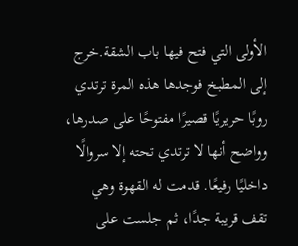الأولى التي فتح فيها باب الشقة.خرج إلى المطبخ فوجدها هذه المرة ترتدي روبًا حريريًا قصيرًا مفتوحًا على صدرها، وواضح أنها لا ترتدي تحته إلا سروالًا داخليًا رفيعًا. قدمت له القهوة وهي تقف قريبة جدًا، ثم جلست على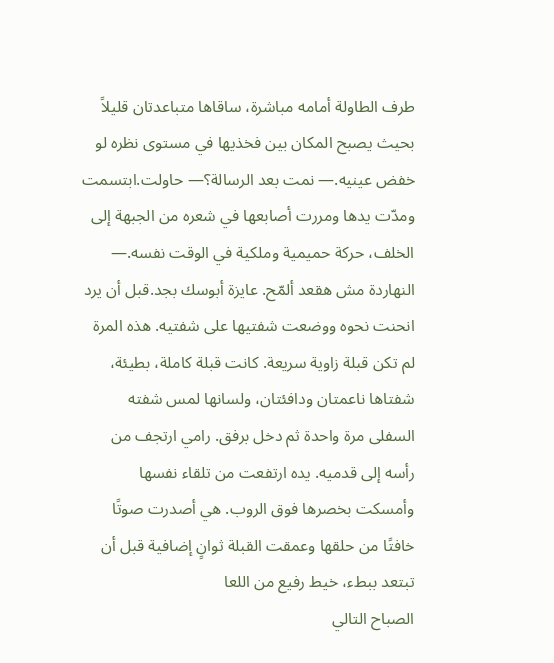طرف الطاولة أمامه مباشرة، ساقاها متباعدتان قليلاً بحيث يصبح المكان بين فخذيها في مستوى نظره لو خفض عينيه.— نمت بعد الرسالة؟— حاولت.ابتسمت ومدّت يدها ومررت أصابعها في شعره من الجبهة إلى الخلف، حركة حميمية وملكية في الوقت نفسه.— النهاردة مش هقعد ألمّح. عايزة أبوسك بجد.قبل أن يرد انحنت نحوه ووضعت شفتيها على شفتيه. هذه المرة لم تكن قبلة زاوية سريعة. كانت قبلة كاملة، بطيئة، شفتاها ناعمتان ودافئتان، ولسانها لمس شفته السفلى مرة واحدة ثم دخل برفق. رامي ارتجف من رأسه إلى قدميه. يده ارتفعت من تلقاء نفسها وأمسكت بخصرها فوق الروب. هي أصدرت صوتًا خافتًا من حلقها وعمقت القبلة ثوانٍ إضافية قبل أن تبتعد ببطء، خيط رفيع من اللعا
الصباح التالي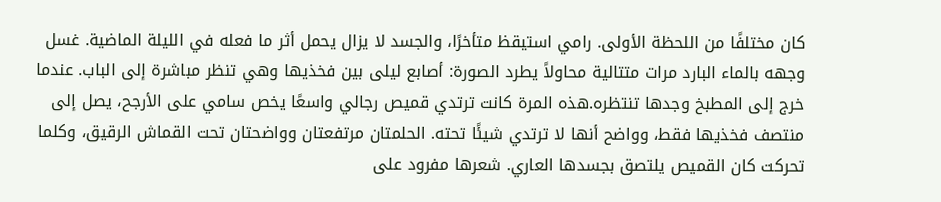كان مختلفًا من اللحظة الأولى. رامي استيقظ متأخرًا، والجسد لا يزال يحمل أثر ما فعله في الليلة الماضية. غسل وجهه بالماء البارد مرات متتالية محاولاً يطرد الصورة: أصابع ليلى بين فخذيها وهي تنظر مباشرة إلى الباب. عندما خرج إلى المطبخ وجدها تنتظره.هذه المرة كانت ترتدي قميص رجالي واسعًا يخص سامي على الأرجح، يصل إلى منتصف فخذيها فقط، وواضح أنها لا ترتدي شيئًا تحته. الحلمتان مرتفعتان وواضحتان تحت القماش الرقيق، وكلما تحركت كان القميص يلتصق بجسدها العاري. شعرها مفرود على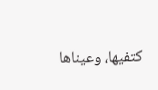كتفيها، وعيناها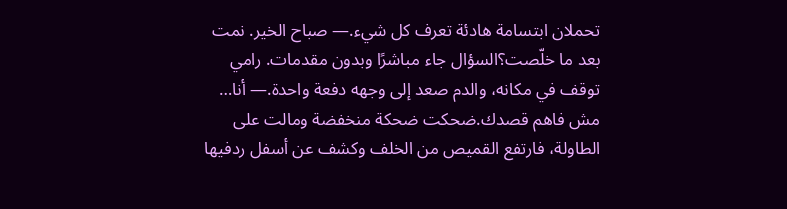تحملان ابتسامة هادئة تعرف كل شيء.— صباح الخير. نمت بعد ما خلّصت؟السؤال جاء مباشرًا وبدون مقدمات. رامي توقف في مكانه، والدم صعد إلى وجهه دفعة واحدة.— أنا… مش فاهم قصدك.ضحكت ضحكة منخفضة ومالت على الطاولة، فارتفع القميص من الخلف وكشف عن أسفل ردفيها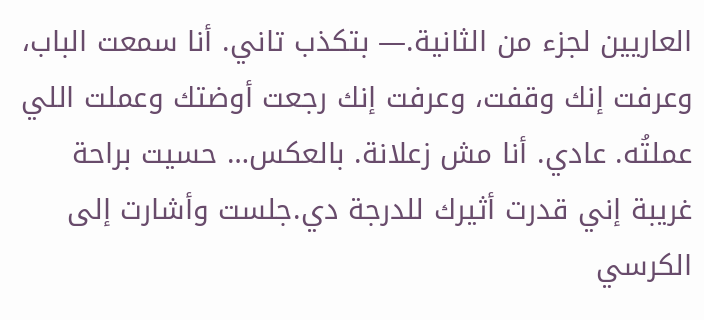العاريين لجزء من الثانية.— بتكذب تاني. أنا سمعت الباب، وعرفت إنك وقفت، وعرفت إنك رجعت أوضتك وعملت اللي عملتُه. عادي. أنا مش زعلانة. بالعكس… حسيت براحة غريبة إني قدرت أثيرك للدرجة دي.جلست وأشارت إلى الكرسي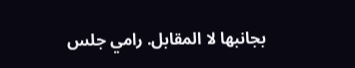بجانبها لا المقابل. رامي جلس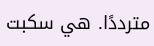مترددًا. هي سكبت